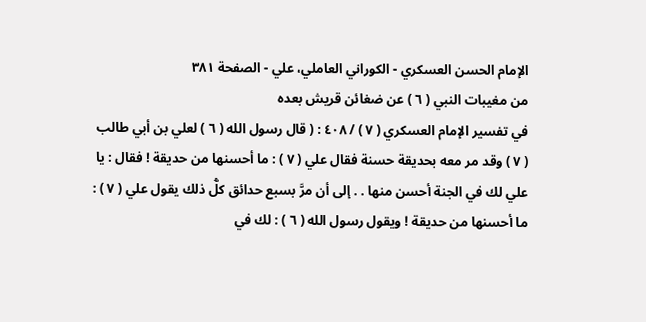الإمام الحسن العسكري - الكوراني العاملي، علي - الصفحة ٣٨١
من مغيبات النبي ( ٦ ) عن ضغائن قريش بعده
في تفسير الإمام العسكري ( ٧ ) / ٤٠٨ : ( قال رسول الله ( ٦ ) لعلي بن أبي طالب ( ٧ ) وقد مر معه بحديقة حسنة فقال علي ( ٧ ) : ما أحسنها من حديقة ! فقال : يا علي لك في الجنة أحسن منها . . إلى أن مرَّ بسبع حدائق كلُّ ذلك يقول علي ( ٧ ) : ما أحسنها من حديقة ! ويقول رسول الله ( ٦ ) : لك في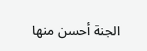الجنة أحسن منها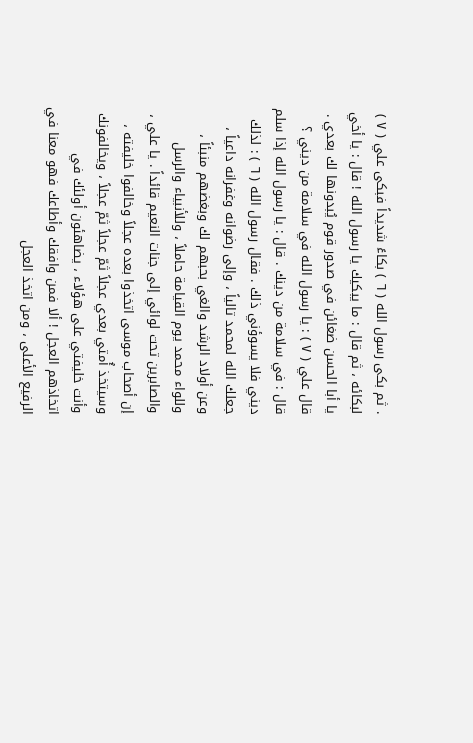. ثم بكى رسول الله ( ٦ ) بكاءً شديداً فبكى علي ( ٧ ) لبكائه ، ثم قال : ما يبكيك يا رسول الله ! قال : يا أخي يا أبا الحسن ضغائن في صدور قوم يُبدونها لك بعدي . قال علي ( ٧ ) : يا رسول الله في سلامة من ديني ؟ قال : في سلامة من دينك . قال : يا رسول الله إذا سلم ديني فلا يسوؤني ذلك . فقال رسول الله ( ٦ ) : لذلك جعلك الله لمحمد تالياً ، وإلى رضوانه وغفرانه داعياً ، وعن أولاد الرشد والغي بحبهم لك وبغضهم منبئاً ، وللواء محمد يوم القيامة حاملاً ، وللأنبياء والرسل والصابرين تحت لوائي إلى جنات النعيم قائداً . يا علي ، إن أصحاب موسى اتخذوا بعده عجلاً وخالفوا خليفته ، وسيتخذ أُمتي بعدي عجلاً ثمّ عجلاً ثمّ عجلاً ، ويخالفونك وأنت خليفتي على هؤلاء ، يضاهئون أولئك في اتخاذهم العجل ! ألا فمن وافقك وأطاعك فهو معنا في الرفيع الأعلى ، ومن اتخذ العجل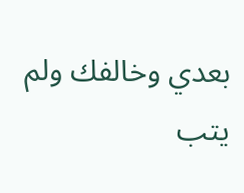بعدي وخالفك ولم يتب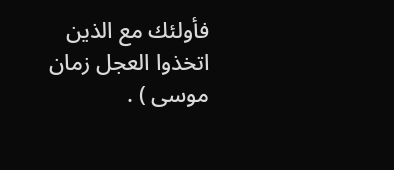فأولئك مع الذين اتخذوا العجل زمان موسى ) .